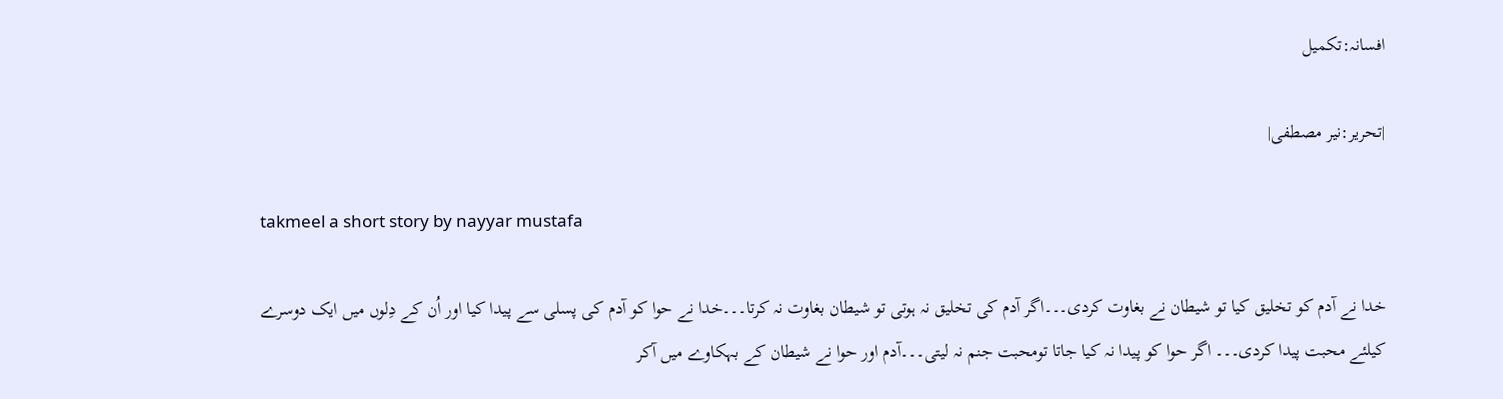افسانہ:تکمیل

|تحریر:نیر مصطفی|

takmeel a short story by nayyar mustafa

خدا نے آدم کو تخلیق کیا تو شیطان نے بغاوت کردی۔۔۔اگر آدم کی تخلیق نہ ہوتی تو شیطان بغاوت نہ کرتا۔۔۔خدا نے حوا کو آدم کی پسلی سے پیدا کیا اور اُن کے دِلوں میں ایک دوسرے کیلئے محبت پیدا کردی۔۔۔ اگر حوا کو پیدا نہ کیا جاتا تومحبت جنم نہ لیتی۔۔۔آدم اور حوا نے شیطان کے بہکاوے میں آکر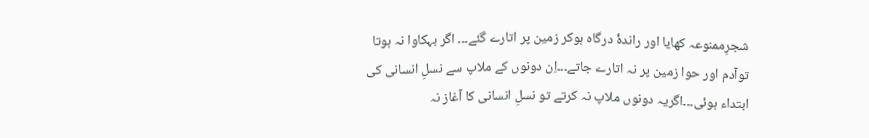شجرِممنوعہ کھایا اور راندۂ درگاہ ہوکر زمین پر اتارے گئے۔۔۔ اگر بہکاوا نہ ہوتا توآدم اور حوا زمین پر نہ اتارے جاتے۔۔۔اِن دونوں کے ملاپ سے نسلِ انسانی کی ابتداء ہوئی۔۔۔اگریہ دونوں ملاپ نہ کرتے تو نسلِ انسانی کا آغاز نہ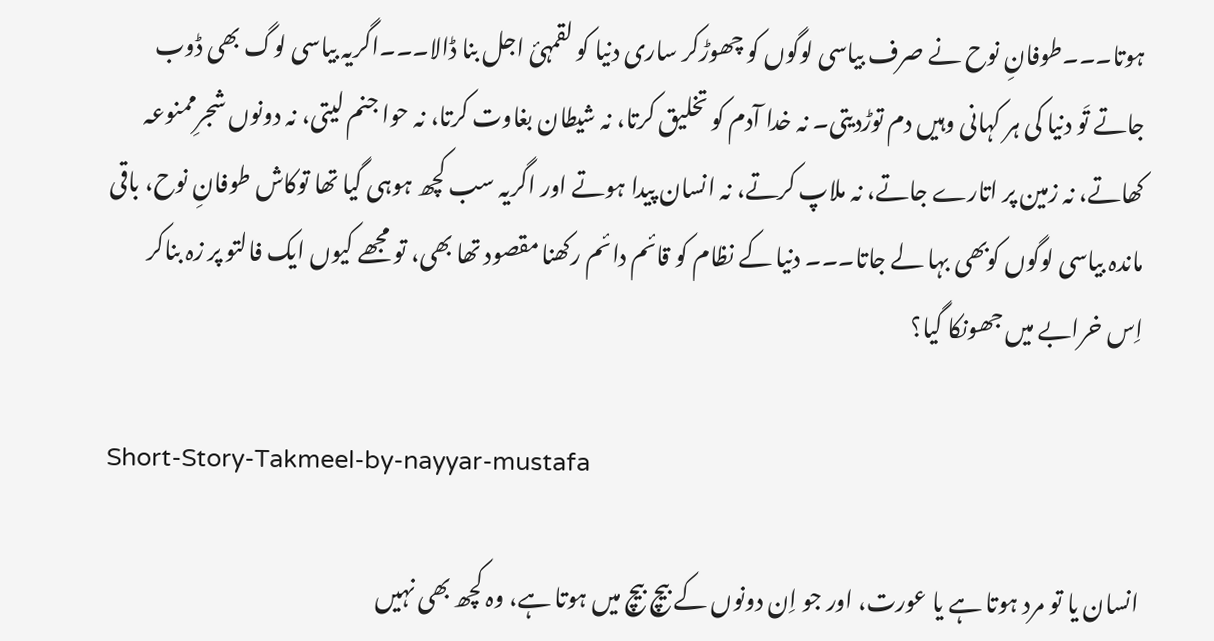ہوتا۔۔۔طوفانِ نوح نے صرف بیاسی لوگوں کو چھوڑکر ساری دنیا کو لقمہئ اجل بنا ڈالا۔۔۔اگریہ بیاسی لوگ بھی ڈوب جاتے تَو دنیا کی ہر کہانی وہیں دم توڑدیتی۔ نہ خدا آدم کو تخلیق کرتا، نہ شیطان بغاوت کرتا، نہ حوا جنم لیتی، نہ دونوں شجرِممنوعہ کھاتے، نہ زمین پر اتارے جاتے، نہ ملاپ کرتے، نہ انسان پیدا ہوتے اور اگریہ سب کچھ ہوہی گیا تھا توکاش طوفانِ نوح، باقی ماندہ بیاسی لوگوں کوبھی بہا لے جاتا۔۔۔ دنیا کے نظام کو قائم دائم رکھنا مقصود تھا بھی، تو مجھے کیوں ایک فالتو پر زہ بناکر اِس خرابے میں جھونکا گیا؟

Short-Story-Takmeel-by-nayyar-mustafa

انسان یا تو مرد ہوتا ہے یا عورت، اور جو اِن دونوں کے بیچ بیچ میں ہوتا ہے، وہ کچھ بھی نہیں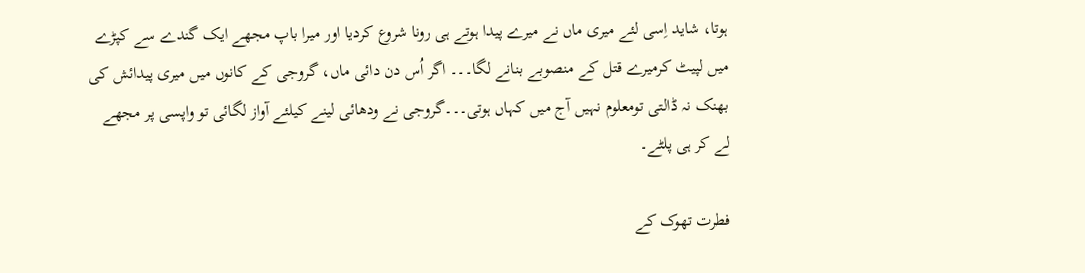ہوتا، شاید اِسی لئے میری ماں نے میرے پیدا ہوتے ہی رونا شروع کردیا اور میرا باپ مجھے ایک گندے سے کپڑے میں لپیٹ کرمیرے قتل کے منصوبے بنانے لگا۔۔۔ اگر اُس دن دائی ماں، گروجی کے کانوں میں میری پیدائش کی بھنک نہ ڈالتی تومعلوم نہیں آج میں کہاں ہوتی۔۔۔گروجی نے ودھائی لینے کیلئے آواز لگائی تو واپسی پر مجھے لے کر ہی پلٹے۔

فطرت تھوک کے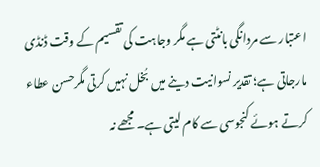اعتبار سے مردانگی بانٹتی ہے مگر وجاہت کی تقسیم کے وقت ڈنڈی مارجاتی ہے؛ تقدیر نسوانیت دینے میں بُخل نہیں کرتی مگرحسن عطاء کرتے ہوئے کنجوسی سے کام لیتی ہے۔ مجھے نہ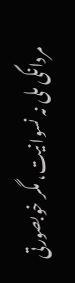مردانگی ملی نہ نسوانیت، مگر خوبصورتی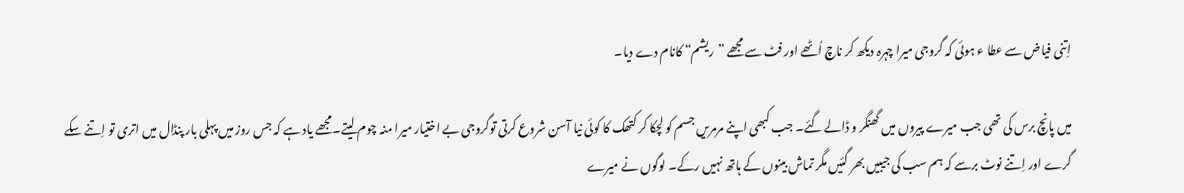اِتنی فیاض سے عطا ء ہوئی کہ گروجی میرا چہرہ دیکھ کر ناچ اُٹھے اور فٹ سے مجھے ”ریشم“ کانام دے دیا۔

میں پانچ برس کی تھی جب میرے پیروں میں گھنگر و ڈالے گئے۔ جب کبھی اپنے مرمریں جسم کو لچکا کر کتھک کا کوئی نیا آسن شروع کرتی توگروجی بے اختیار میرا منہ چوم لیتے۔مجھے یاد ہے کہ جس روز میں پہلی بار پنڈال میں اتری تو اِتنے سکے گرے اور اِتنے نوٹ برسے کہ ہم سب کی جیبیں بھر گئیں مگر تماش بینوں کے ہاتھ نہیں رکے۔ لوگوں نے میرے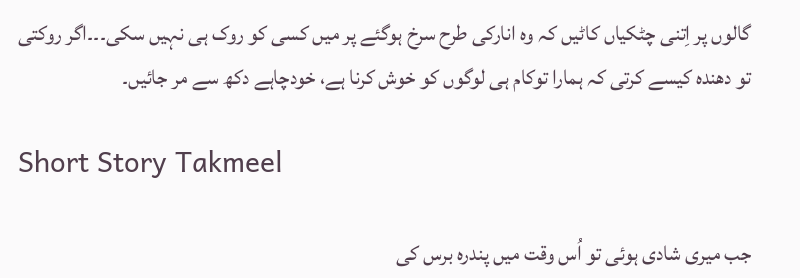گالوں پر اِتنی چٹکیاں کاٹیں کہ وہ انارکی طرح سرخ ہوگئے پر میں کسی کو روک ہی نہیں سکی۔۔۔اگر روکتی تو دھندہ کیسے کرتی کہ ہمارا توکام ہی لوگوں کو خوش کرنا ہے، خودچاہے دکھ سے مر جائیں۔

Short Story Takmeel

جب میری شادی ہوئی تو اُس وقت میں پندرہ برس کی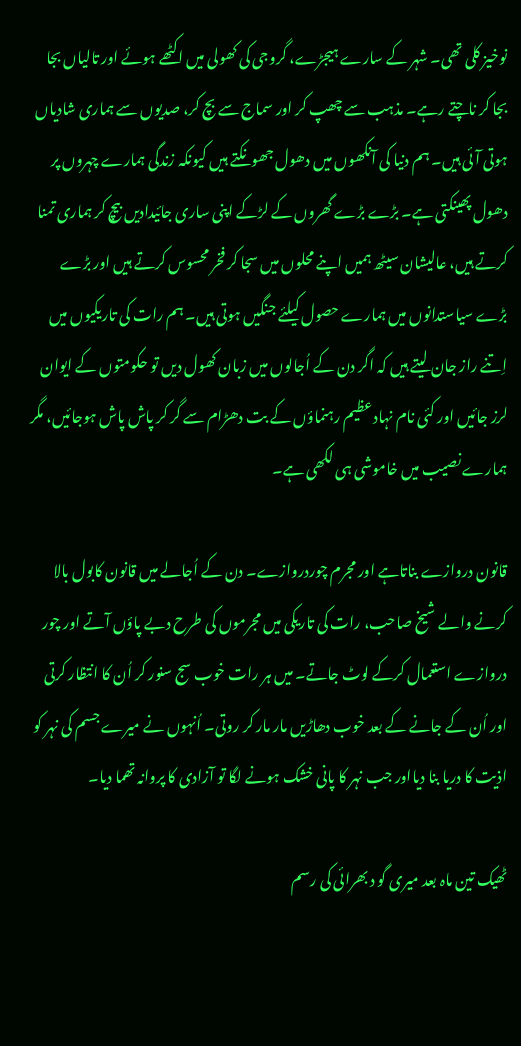نوخیز کلی تھی۔ شہر کے سارے ہیجڑے، گروجی کی کھولی میں اکٹھے ہوئے اور تالیاں بجا بجا کر ناچتے رہے۔ مذہب سے چھپ کر اور سماج سے بچ کر، صدیوں سے ہماری شادیاں ہوتی آئی ہیں۔ ہم دنیا کی آنکھوں میں دھول جھونکتے ہیں کیونکہ زندگی ہمارے چہروں پر دھول پھینکتی ہے۔ بڑے بڑے گھروں کے لڑکے اپنی ساری جائیدادیں بیچ کر ہماری تمنا کرتے ہیں، عالیشان سیٹھ ہمیں اپنے محلوں میں سجا کر فخر محسوس کرتے ہیں اور بڑے بڑے سیاستدانوں میں ہمارے حصول کیلئے جنگیں ہوتی ہیں۔ ہم رات کی تاریکیوں میں اِتنے راز جان لیتے ہیں کہ اگر دن کے اُجالوں میں زبان کھول دیں تو حکومتوں کے ایوان لرز جائیں اور کئی نام نہاد عظیم رہنماؤں کے بت دھڑام سے گر کر پاش پاش ہوجائیں، مگر ہمارے نصیب میں خاموشی ہی لکھی ہے۔

قانون دروازے بناتاہے اور مجرم چوردروازے۔ دن کے اُجالے میں قانون کابول بالا کرنے والے شیخ صاحب، رات کی تاریکی میں مجرموں کی طرح دبے پاؤں آتے اور چور دروازے استعمال کرکے لوٹ جاتے۔ میں ہر رات خوب سج سنور کر اُن کا انتظار کرتی اور اُن کے جانے کے بعد خوب دھاڑیں مار مار کر روتی۔ اُنہوں نے میرے جسم کی نہر کو اذیت کا دریا بنا دیااور جب نہر کا پانی خشک ہونے لگا تو آزادی کا پروانہ تھما دیا۔

ٹھیک تین ماہ بعد میری گو د بھرائی کی رسم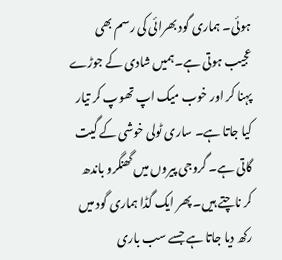ہوئی۔ ہماری گود بھرائی کی رسم بھی عجیب ہوتی ہے۔ہمیں شادی کے جوڑے پہنا کر اور خوب میک اپ تھوپ کر تیار کیا جاتا ہے۔ ساری ٹولی خوشی کے گیت گاتی ہے۔ گروجی پیروں میں گھنگرو باندھ کر ناچتے ہیں۔ پھر ایک گڈا ہماری گود میں رکھ دیا جاتا ہے جسے سب باری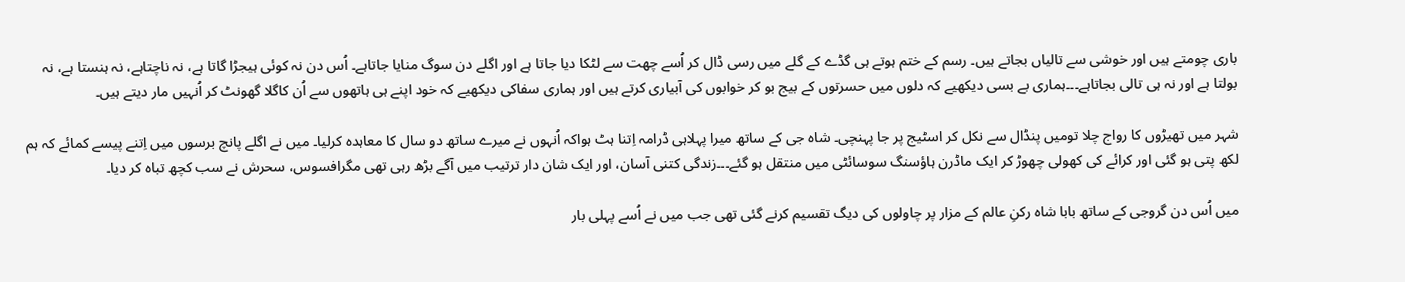باری چومتے ہیں اور خوشی سے تالیاں بجاتے ہیں۔ رسم کے ختم ہوتے ہی گڈے کے گلے میں رسی ڈال کر اُسے چھت سے لٹکا دیا جاتا ہے اور اگلے دن سوگ منایا جاتاہے۔ اُس دن نہ کوئی ہیجڑا گاتا ہے، نہ ناچتاہے، نہ ہنستا ہے، نہ بولتا ہے اور نہ ہی تالی بجاتاہے۔۔۔ہماری بے بسی دیکھیے کہ دلوں میں حسرتوں کے بیج بو کر خوابوں کی آبیاری کرتے ہیں اور ہماری سفاکی دیکھیے کہ خود اپنے ہی ہاتھوں سے اُن کاگلا گھونٹ کر اُنہیں مار دیتے ہیں۔

شہر میں تھیڑوں کا رواج چلا تومیں پنڈال سے نکل کر اسٹیج پر جا پہنچی۔ شاہ جی کے ساتھ میرا پہلاہی ڈرامہ اِتنا ہٹ ہواکہ اُنہوں نے میرے ساتھ دو سال کا معاہدہ کرلیا۔ میں نے اگلے پانچ برسوں میں اِتنے پیسے کمائے کہ ہم لکھ پتی ہو گئی اور کرائے کی کھولی چھوڑ کر ایک ماڈرن ہاؤسنگ سوسائٹی میں منتقل ہو گئے۔۔۔زندگی کتنی آسان، اور ایک شان دار ترتیب میں آگے بڑھ رہی تھی مگرافسوس، سحرش نے سب کچھ تباہ کر دیا۔

میں اُس دن گروجی کے ساتھ بابا شاہ رکنِ عالم کے مزار پر چاولوں کی دیگ تقسیم کرنے گئی تھی جب میں نے اُسے پہلی بار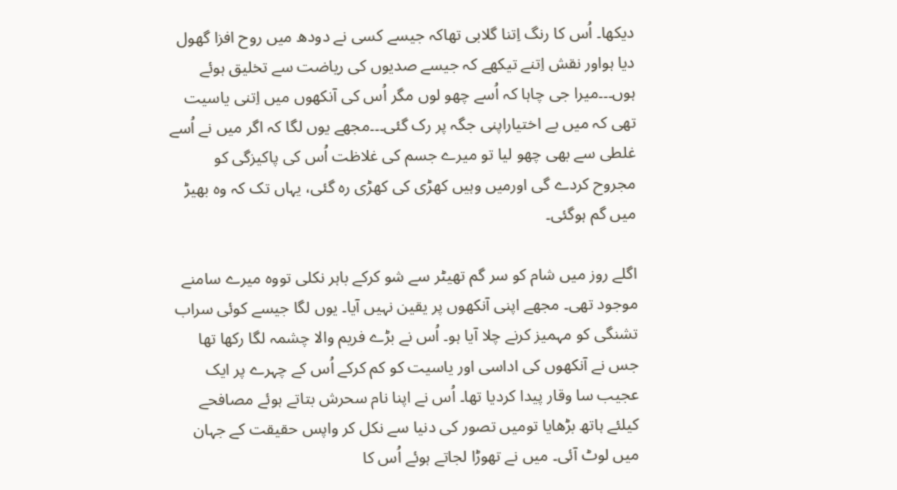دیکھا۔ اُس کا رنگ اِتنا گلابی تھاکہ جیسے کسی نے دودھ میں روح افزا گھول دیا ہواور نقش اِتنے تیکھے کہ جیسے صدیوں کی ریاضت سے تخلیق ہوئے ہوں۔۔۔میرا جی چاہا کہ اُسے چھو لوں مگر اُس کی آنکھوں میں اِتنی یاسیت تھی کہ میں بے اختیاراپنی جگہ پر رک گئی۔۔۔مجھے یوں لگا کہ اگر میں نے اُسے غلطی سے بھی چھو لیا تو میرے جسم کی غلاظت اُس کی پاکیزگی کو مجروح کردے گی اورمیں وہیں کھڑی کی کھڑی رہ گئی، یہاں تک کہ وہ بھیڑ میں گم ہوگئی۔

اگلے روز میں شام کو سر گم تھیٹر سے شو کرکے باہر نکلی تووہ میرے سامنے موجود تھی۔ مجھے اپنی آنکھوں پر یقین نہیں آیا۔ یوں لگا جیسے کوئی سراب تشنگی کو مہمیز کرنے چلا آیا ہو۔ اُس نے بڑے فریم والا چشمہ لگا رکھا تھا جس نے آنکھوں کی اداسی اور یاسیت کو کم کرکے اُس کے چہرے پر ایک عجیب سا وقار پیدا کردیا تھا۔ اُس نے اپنا نام سحرش بتاتے ہوئے مصافحے کیلئے ہاتھ بڑھایا تومیں تصور کی دنیا سے نکل کر واپس حقیقت کے جہان میں لوٹ آئی۔ میں نے تھوڑا لجاتے ہوئے اُس کا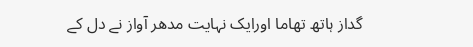گداز ہاتھ تھاما اورایک نہایت مدھر آواز نے دل کے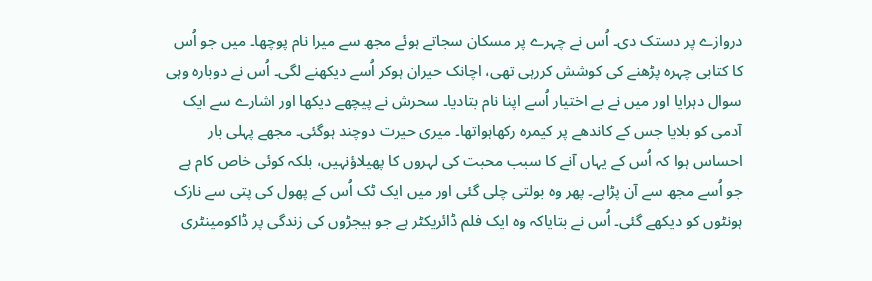دروازے پر دستک دی۔ اُس نے چہرے پر مسکان سجاتے ہوئے مجھ سے میرا نام پوچھا۔ میں جو اُس کا کتابی چہرہ پڑھنے کی کوشش کررہی تھی، اچانک حیران ہوکر اُسے دیکھنے لگی۔ اُس نے دوبارہ وہی سوال دہرایا اور میں نے بے اختیار اُسے اپنا نام بتادیا۔ سحرش نے پیچھے دیکھا اور اشارے سے ایک آدمی کو بلایا جس کے کاندھے پر کیمرہ رکھاہواتھا۔ میری حیرت دوچند ہوگئی۔ مجھے پہلی بار احساس ہوا کہ اُس کے یہاں آنے کا سبب محبت کی لہروں کا پھیلاؤنہیں، بلکہ کوئی خاص کام ہے جو اُسے مجھ سے آن پڑاہے۔ پھر وہ بولتی چلی گئی اور میں ایک ٹک اُس کے پھول کی پتی سے نازک ہونٹوں کو دیکھے گئی۔ اُس نے بتایاکہ وہ ایک فلم ڈائریکٹر ہے جو ہیجڑوں کی زندگی پر ڈاکومینٹری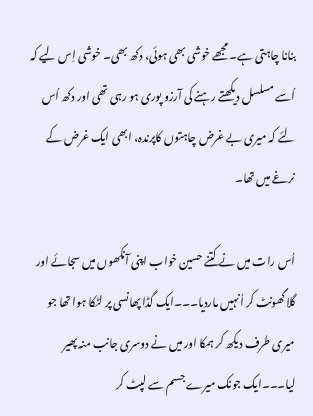بنانا چاہتی ہے۔ مجھے خوشی بھی ہوئی، دکھ بھی۔ خوشی اِس لیے کہ اُسے مسلسل دیکھتے رہنے کی آرزو پوری ہو رہی تھی اور دکھ اُس لئے کہ میری بے غرض چاہتوں کاپرندہ، ابھی ایک غرض کے نرغے میں تھا۔

اُس رات میں نے کتنے حسین خواب اپنی آنکھوں میں سجائے اور گلا گھونٹ کر اُنہیں ماردیا۔۔۔ایک گڈا پھانسی پر لٹکا ہوا تھا جو میری طرف دیکھ کر ہمکا اور میں نے دوسری جانب منہ پھیر لیا۔۔۔ایک جونک میرے جسم سے لپٹ کر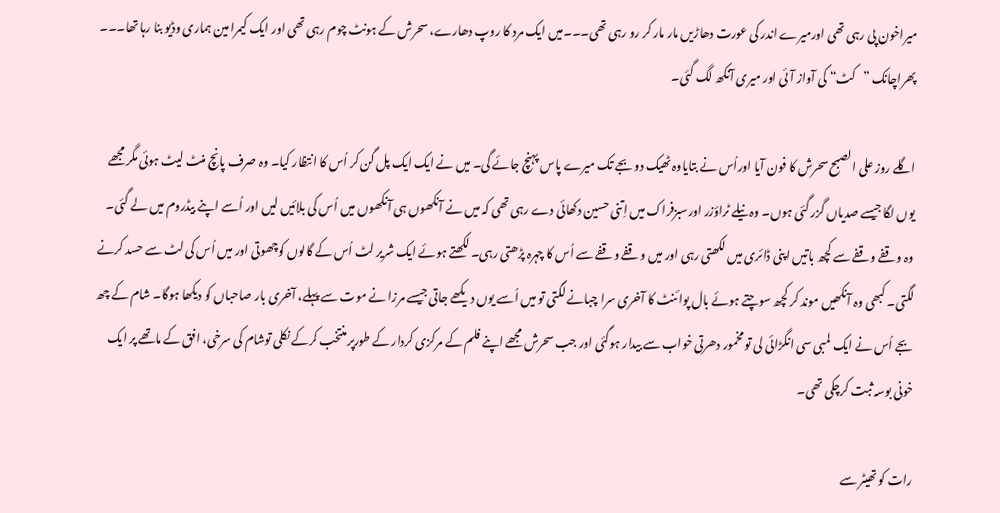میراخون پی رہی تھی اورمیرے اندر کی عورت دھاڑیں مار مار کر رو رہی تھی۔۔۔میں ایک مرد کا روپ دھارے، سحرش کے ہونٹ چوم رہی تھی اور ایک کیمرا مین ہماری وڈیو بنا رہا تھا۔۔۔ پھراچانک ”کٹ“ کی آواز آئی اور میری آنکھ لگ گئی۔

اگلے روز علی الصبح سحرش کا فون آیا اوراُس نے بتایاوہ ٹھیک دو بجے تک میرے پاس پہنچ جائے گی۔ میں نے ایک ایک پل گن کر اُس کا انتظار کیا۔ وہ صرف پانچ منٹ لیٹ ہوئی مگر مجھے یوں لگا جیسے صدیاں گزر گئی ہوں۔ وہ نیلے ٹراؤزر اورسبزفراک میں اِتنی حسین دکھائی دے رہی تھی کہ میں نے آنکھوں ہی آنکھوں میں اُس کی بلائیں لیں اور اُسے اپنے بیڈروم میں لے گئی۔ وہ وقفے وقفے سے کچھ باتیں اپنی ڈائری میں لکھتی رہی اور میں وقفے وقفے سے اُس کا چہرہ پڑھتی رہی۔ لکھتے ہوئے ایک شریر لٹ اُس کے گالوں کوچھوتی اور میں اُس کی لٹ سے حسد کرنے لگتی۔ کبھی وہ آنکھیں موند کر کچھ سوچتے ہوئے بال پوائنٹ کا آخری سرا چبانے لگتی تو میں اُسے یوں دیکھے جاتی جیسے مرزا نے موت سے پہلے، آخری بار صاحباں کو دیکھا ہوگا۔ شام کے چھ بجے اُس نے ایک لمبی سی انگڑائی لی تو مخمور دھرتی خواب سے بیدار ہوگئی اور جب سحرش مجھے اپنے فلم کے مرکزی کردار کے طورپر منتخب کرکے نکلی توشام کی سرخی، افق کے ماتھے پر ایک خونی بوسہ ثبت کرچکی تھی۔

رات کو تھیٹر سے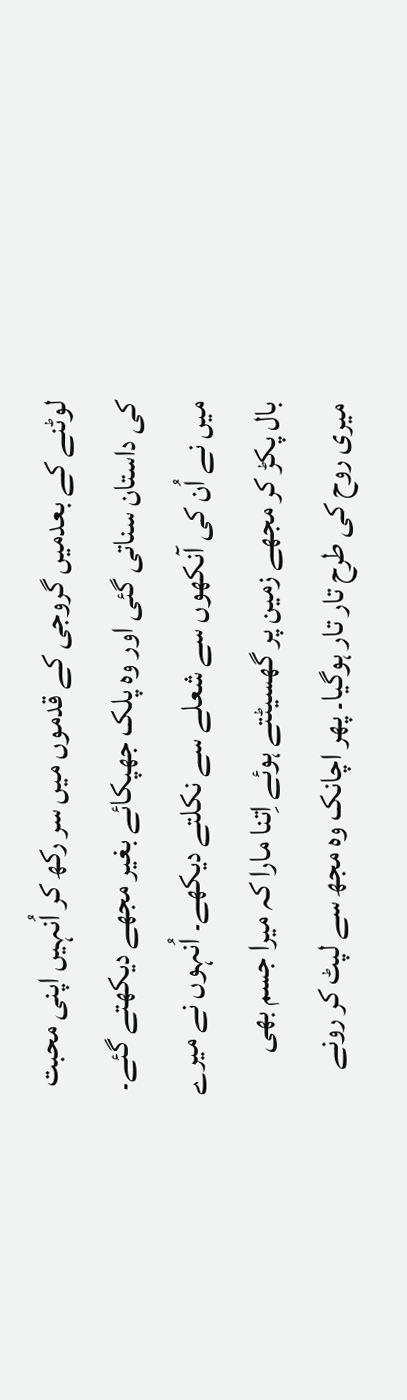لوٹنے کے بعدمیں گروجی کے قدموں میں سر رکھ کر اُنہیں اپنی محبت کی داستان سناتی گئی اور وہ پلک جھپکائے بغیر مجھے دیکھتے گئے۔ میں نے اُن کی آنکھوں سے شعلے سے نکلتے دیکھے۔ اُنہوں نے میرے بال پکڑ کر مجھے زمین پر گھسیٹتے ہوئے اِتنا مارا کہ میرا جسم بھی میری روح کی طرح تار تار ہوگیا۔ پھر اچانک وہ مجھ سے لپٹ کر رونے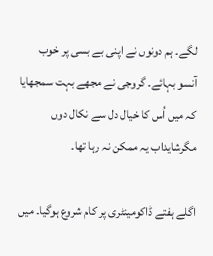لگے۔ ہم دونوں نے اپنی بے بسی پر خوب آنسو بہائے۔ گروجی نے مجھے بہت سمجھایا کہ میں اُس کا خیال دل سے نکال دوں مگرشایداب یہ ممکن نہ رہا تھا۔

اگلے ہفتے ڈاکومینٹری پر کام شروع ہوگیا۔ میں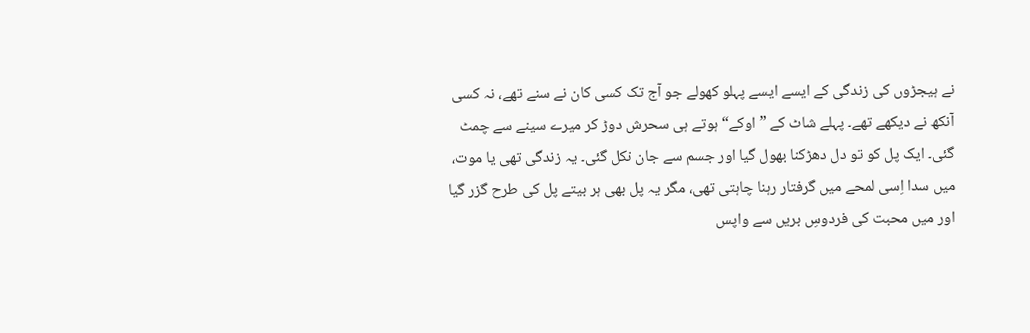نے ہیجڑوں کی زندگی کے ایسے ایسے پہلو کھولے جو آج تک کسی کان نے سنے تھے، نہ کسی آنکھ نے دیکھے تھے۔ پہلے شاٹ کے ”اوکے“ ہوتے ہی سحرش دوڑ کر میرے سینے سے چمٹ گئی۔ ایک پل کو تو دل دھڑکنا بھول گیا اور جسم سے جان نکل گئی۔ یہ زندگی تھی یا موت، میں سدا اِسی لمحے میں گرفتار رہنا چاہتی تھی، مگر یہ پل بھی ہر بیتے پل کی طرح گزر گیا اور میں محبت کی فردوسِ بریں سے واپس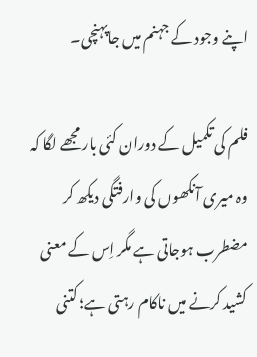اپنے وجود کے جہنم میں جاپہنچی۔

فلم کی تکمیل کے دوران کئی بار مجھے لگا کہ وہ میری آنکھوں کی وارفتگی دیکھ کر مضطرب ہوجاتی ہے مگر اِس کے معنی کشید کرنے میں ناکام رہتی ہے؛ کتنی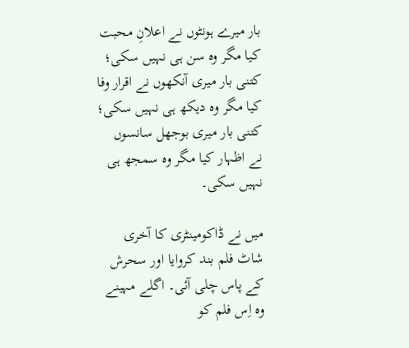بار میرے ہونٹوں نے اعلانِ محبت کیا مگر وہ سن ہی نہیں سکی؛ کتنی بار میری آنکھوں نے اقرار وفا کیا مگر وہ دیکھ ہی نہیں سکی؛ کتنی بار میری بوجھل سانسوں نے اظہار کیا مگر وہ سمجھ ہی نہیں سکی۔

میں نے ڈاکومینٹری کا آخری شاٹ فلم بند کروایا اور سحرش کے پاس چلی آئی۔ اگلے مہینے وہ اِس فلم کو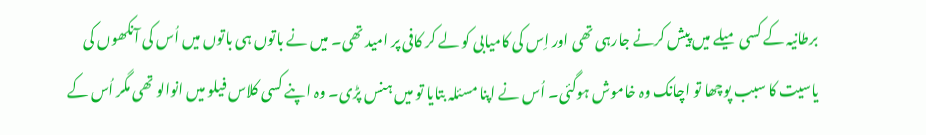برطانیہ کے کسی میلے میں پیش کرنے جارہی تھی اور اِس کی کامیابی کو لے کر کافی پر امید تھی۔ میں نے باتوں ہی باتوں میں اُس کی آنکھوں کی یاسیت کا سبب پوچھا تو اچانک وہ خاموش ہوگئی۔ اُس نے اپنا مسئلہ بتایا تو میں ہنس پڑی۔ وہ اپنے کسی کلاس فیلو میں انوالو تھی مگر اُس کے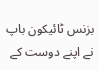بزنس ٹائیکون باپ نے اپنے دوست کے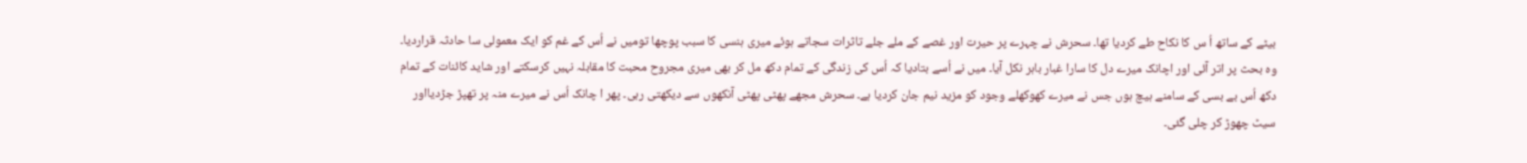بیٹے کے ساتھ اُ س کا نکاح طے کردیا تھا۔ سحرش نے چہرے پر حیرت اور غصے کے ملے جلے تاثرات سجاتے ہوئے میری ہنسی کا سبب پوچھا تومیں نے اُس کے غم کو ایک معمولی سا حادثہ قراردیا۔ وہ بحث پر اتر آئی اور اچانک میرے دل کا سارا غبار باہر نکل آیا۔ میں نے اُسے بتادیا کہ اُس کی زندگی کے تمام دکھ مل کر بھی میری مجروح محبت کا مقابلہ نہیں کرسکتے اور شاید کائنات کے تمام دکھ اُس بے بسی کے سامنے ہیچ ہوں جس نے میرے کھوکھلے وجود کو مزید نیم جان کردیا ہے۔ سحرش مجھے پھٹی پھٹی آنکھوں سے دیکھتی رہی۔ پھر ا چانک اُس نے میرے منہ پر تھپڑ جڑدیااور سیٹ چھوڑ کر چلی گئی۔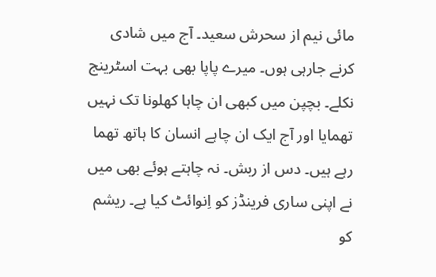مائی نیم از سحرش سعید۔ آج میں شادی کرنے جارہی ہوں۔ میرے پاپا بھی بہت اسٹرینج نکلے۔ بچپن میں کبھی ان چاہا کھلونا تک نہیں تھمایا اور آج ایک ان چاہے انسان کا ہاتھ تھما رہے ہیں۔ دس از ربش۔ نہ چاہتے ہوئے بھی میں نے اپنی ساری فرینڈز کو اِنوائٹ کیا ہے۔ ریشم کو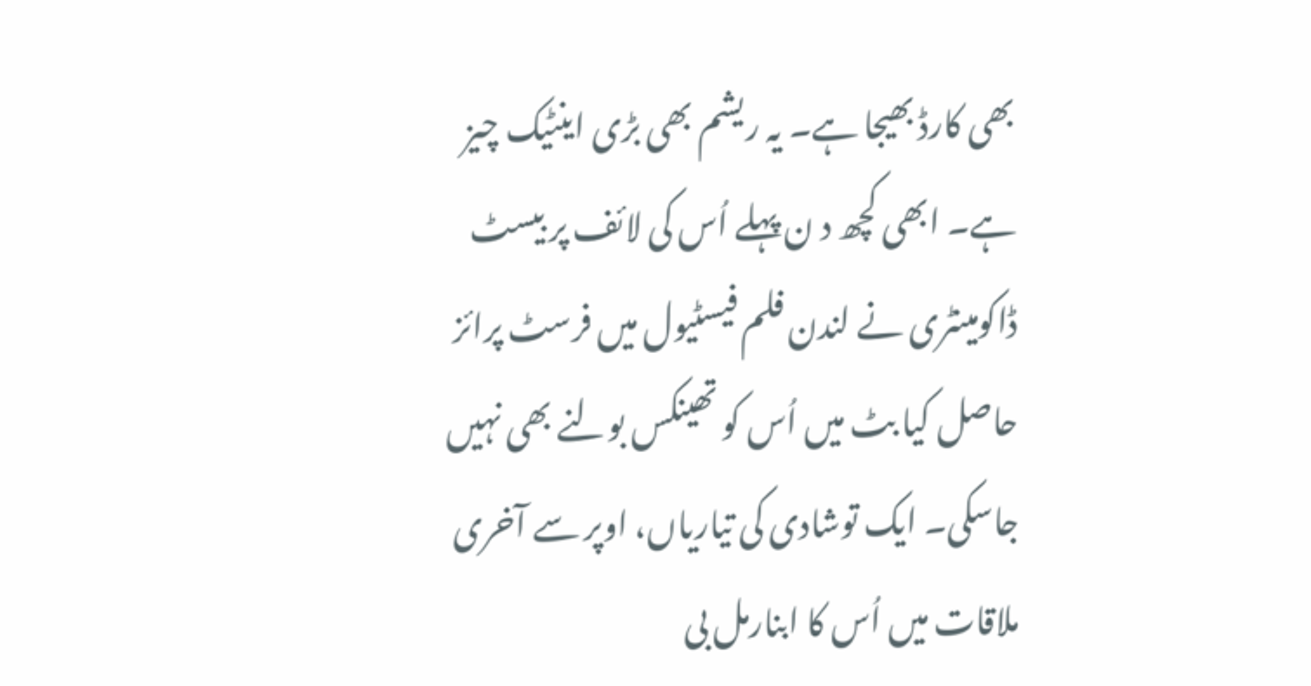بھی کارڈ بھیجا ہے۔ یہ ریشم بھی بڑی اینٹیک چیز ہے۔ ابھی کچھ د ن پہلے اُس کی لائف پر بیسٹ ڈاکومینٹری نے لندن فلم فیسٹیول میں فرسٹ پرائز حاصل کیا بٹ میں اُس کو تھینکس بولنے بھی نہیں جاسکی۔ ایک توشادی کی تیاریاں، اوپر سے آخری ملاقات میں اُس کا ابنارمل بی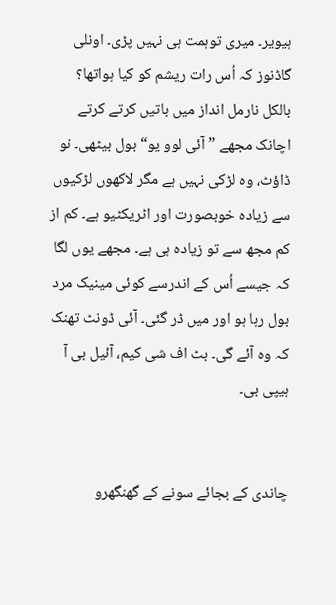ہیویر۔ میری توہمت ہی نہیں پڑی۔ اونلی گاڈنوز کہ اُس رات ریشم کو کیا ہواتھا؟ بالکل نارمل انداز میں باتیں کرتے کرتے اچانک مجھے ”آئی لوو یو“ بول بیٹھی۔ نو ڈاؤٹ، وہ لڑکی نہیں ہے مگر لاکھوں لڑکیوں سے زیادہ خوبصورت اور اٹریکٹیو ہے۔ کم از کم مجھ سے تو زیادہ ہی ہے۔ مجھے یوں لگا کہ جیسے اُس کے اندرسے کوئی مینیک مرد بول رہا ہو اور میں ڈر گئی۔ آئی ڈونٹ تھنک کہ وہ آئے گی۔ بٹ اف شی کیم، آئیل بی آ ہیپی بی۔


چاندی کے بجائے سونے کے گھنگھرو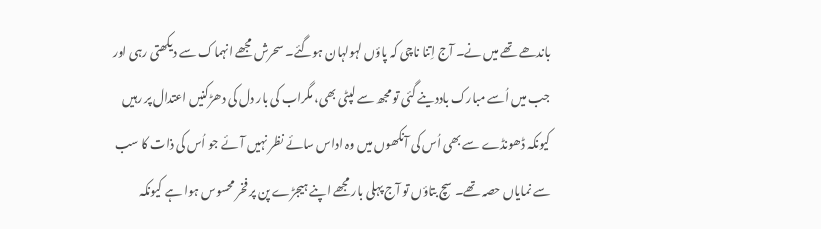باندھے تھے میں نے۔ آج اِتنا ناچی کہ پاؤں لہولہان ہوگئے۔ سحرش مجھے انہماک سے دیکھتی رہی اور جب میں اُسے مبارک باددینے گئی تو مجھ سے لپٹی بھی، مگراب کی بار دل کی دھڑکنیں اعتدال پر رہیں کیونکہ ڈھونڈے سے بھی اُس کی آنکھوں میں وہ اداس سائے نظر نہیں آئے جو اُس کی ذات کا سب سے نمایاں حصہ تھے۔ سچ بتاؤں تو آج پہلی بار مجھے اپنے ہیجڑے پن پر فخر محسوس ہوا ہے کیونکہ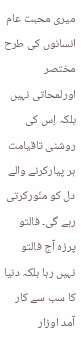میری محبت عام انسانوں کی طرح مختصر اورلمحاتی نہیں بلکہ اِس کی روشنی تاقیامت ہر پیارکرنے والے دل کو منّورکرتی رہے گی۔ فالتو پرزہ آج فالتو نہیں رہا بلکہ دنیا کا سب سے کار آمد اوزار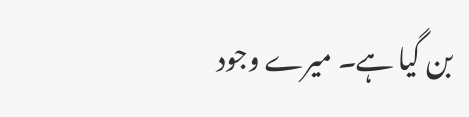بن گیا ہے۔ میرے وجود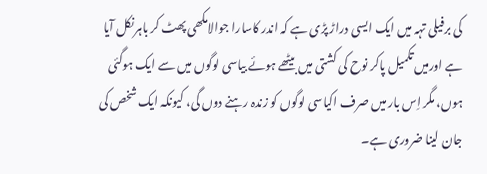کی برفیلی تہہ میں ایک ایسی دراڑ پڑی ہے کہ اندر کاسارا جوالامکھی پھٹ کر باہرنکل آیا ہے اورمیں تکمیل پاکر نوح کی کشتی میں بیٹھے ہوئے بیاسی لوگوں میں سے ایک ہوگئی ہوں، مگر اِس بار میں صرف اکیاسی لوگوں کو زندہ رہنے دوں گی، کیونکہ ایک شخص کی جان لینا ضروری ہے۔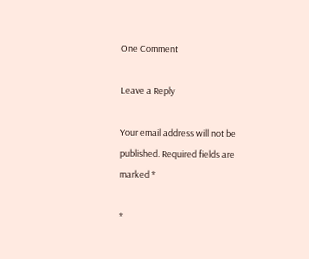One Comment

Leave a Reply

Your email address will not be published. Required fields are marked *

*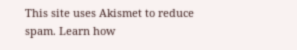This site uses Akismet to reduce spam. Learn how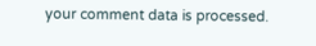your comment data is processed.